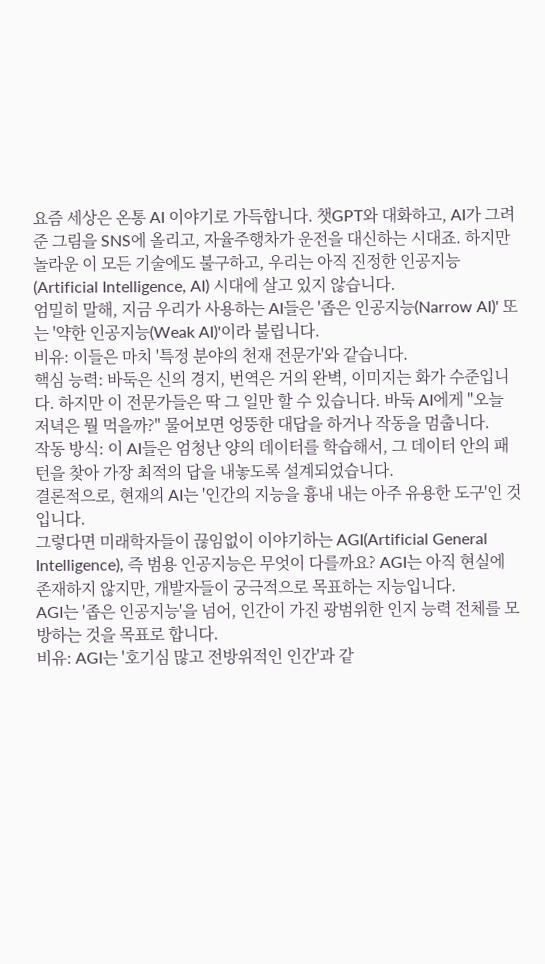요즘 세상은 온통 AI 이야기로 가득합니다. 챗GPT와 대화하고, AI가 그려준 그림을 SNS에 올리고, 자율주행차가 운전을 대신하는 시대죠. 하지만 놀라운 이 모든 기술에도 불구하고, 우리는 아직 진정한 인공지능(Artificial Intelligence, AI) 시대에 살고 있지 않습니다.
엄밀히 말해, 지금 우리가 사용하는 AI들은 '좁은 인공지능(Narrow AI)' 또는 '약한 인공지능(Weak AI)'이라 불립니다.
비유: 이들은 마치 '특정 분야의 천재 전문가'와 같습니다.
핵심 능력: 바둑은 신의 경지, 번역은 거의 완벽, 이미지는 화가 수준입니다. 하지만 이 전문가들은 딱 그 일만 할 수 있습니다. 바둑 AI에게 "오늘 저녁은 뭘 먹을까?" 물어보면 엉뚱한 대답을 하거나 작동을 멈춥니다.
작동 방식: 이 AI들은 엄청난 양의 데이터를 학습해서, 그 데이터 안의 패턴을 찾아 가장 최적의 답을 내놓도록 설계되었습니다.
결론적으로, 현재의 AI는 '인간의 지능을 흉내 내는 아주 유용한 도구'인 것입니다.
그렇다면 미래학자들이 끊임없이 이야기하는 AGI(Artificial General Intelligence), 즉 범용 인공지능은 무엇이 다를까요? AGI는 아직 현실에 존재하지 않지만, 개발자들이 궁극적으로 목표하는 지능입니다.
AGI는 '좁은 인공지능'을 넘어, 인간이 가진 광범위한 인지 능력 전체를 모방하는 것을 목표로 합니다.
비유: AGI는 '호기심 많고 전방위적인 인간'과 같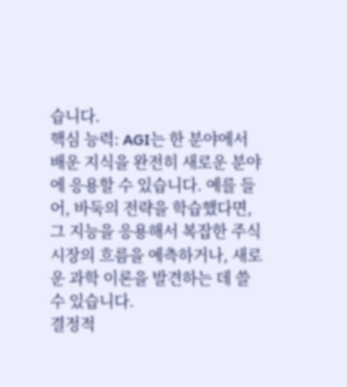습니다.
핵심 능력: AGI는 한 분야에서 배운 지식을 완전히 새로운 분야에 응용할 수 있습니다. 예를 들어, 바둑의 전략을 학습했다면, 그 지능을 응용해서 복잡한 주식 시장의 흐름을 예측하거나, 새로운 과학 이론을 발견하는 데 쓸 수 있습니다.
결정적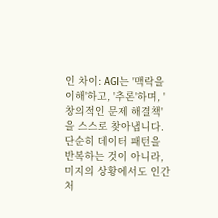인 차이: AGI는 '맥락을 이해'하고, '추론'하며, '창의적인 문제 해결책'을 스스로 찾아냅니다. 단순히 데이터 패턴을 반복하는 것이 아니라, 미지의 상황에서도 인간처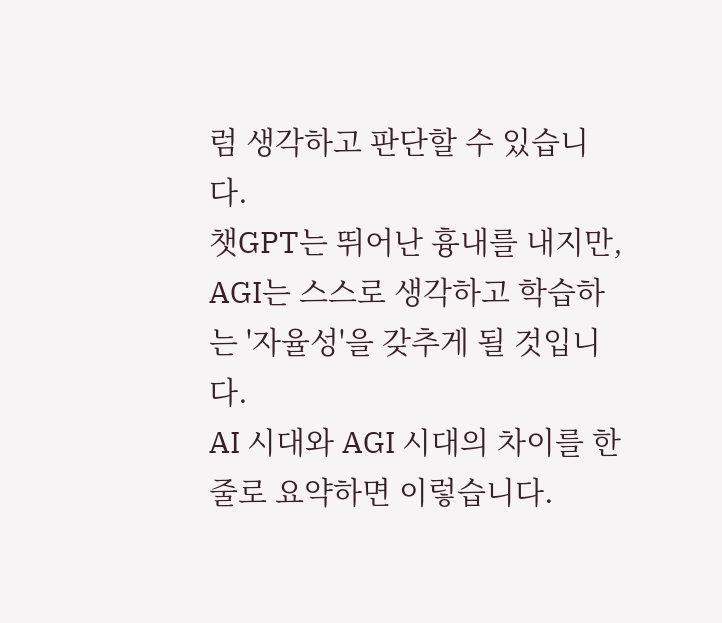럼 생각하고 판단할 수 있습니다.
챗GPT는 뛰어난 흉내를 내지만, AGI는 스스로 생각하고 학습하는 '자율성'을 갖추게 될 것입니다.
AI 시대와 AGI 시대의 차이를 한 줄로 요약하면 이렇습니다.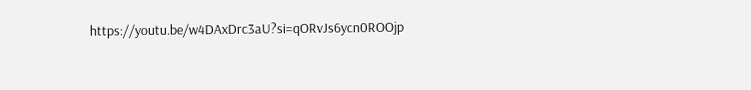https://youtu.be/w4DAxDrc3aU?si=qORvJs6ycn0ROOjp